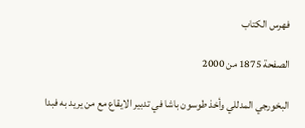فهرس الكتاب

الصفحة 1875 من 2000

البخورجي المدللي وأخذ طوسون باشا في تدبير الايقاع مع من يريد به فبدا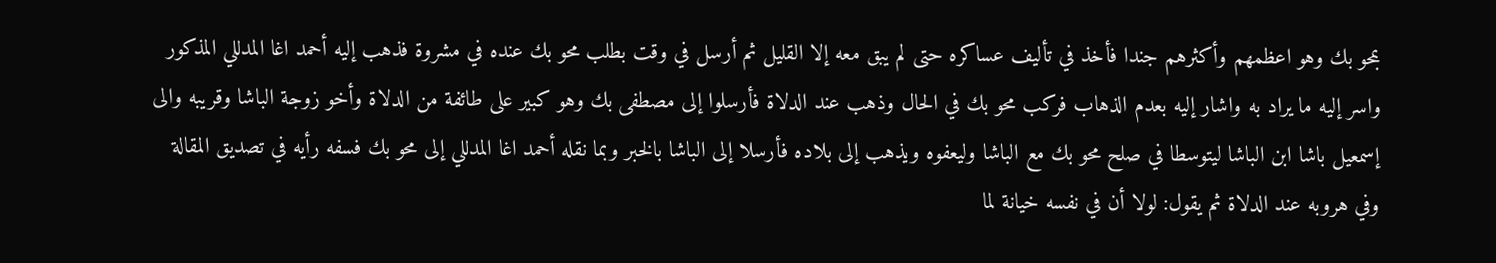بمحو بك وهو اعظمهم وأكثرهم جندا فأخذ في تأليف عساكره حتى لم يبق معه إلا القليل ثم أرسل في وقت بطلب محو بك عنده في مشروة فذهب إليه أحمد اغا المدللي المذكور واسر إليه ما يراد به واشار إليه بعدم الذهاب فركب محو بك في الحال وذهب عند الدلاة فأرسلوا إلى مصطفى بك وهو كبير على طائفة من الدلاة وأخو زوجة الباشا وقريبه والى إسمعيل باشا ابن الباشا ليتوسطا في صلح محو بك مع الباشا وليعفوه ويذهب إلى بلاده فأرسلا إلى الباشا بالخبر وبما نقله أحمد اغا المدللي إلى محو بك فسفه رأيه في تصديق المقالة وفي هروبه عند الدلاة ثم يقول: لولا أن في نفسه خيانة لما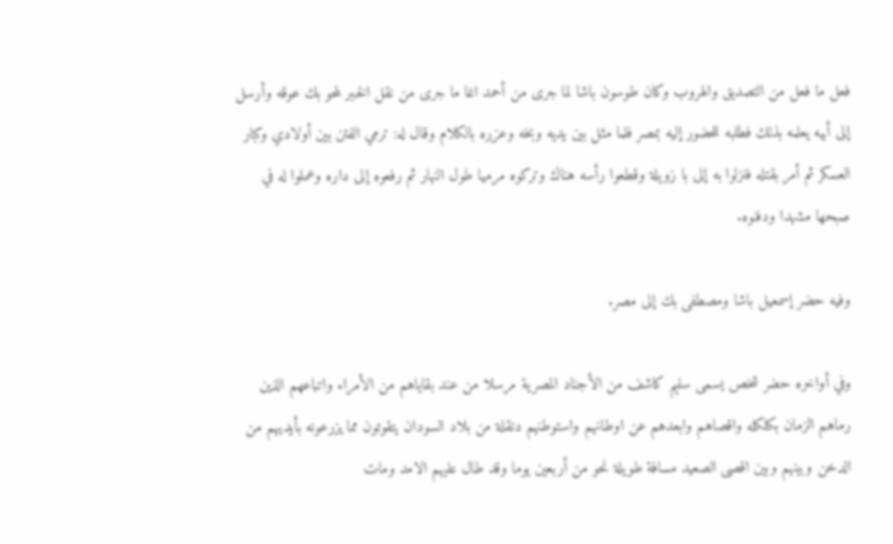فعل ما فعل من التصديق والهروب وكان طوسون باشا لما جرى من أحمد اغا ما جرى من نقل الخبر لمحو بك عوقه وأرسل إلى أبيه يعلمه بذلك فطلبه للحضور إليه بمصر فلما مثل بين يديه وبخه وعزره بالكلام وقال له: ترمي الفتن بين أولادي وكبار العسكر ثم أمر بقتله فنزلوا به إلى با زويلة وقطعوا رأسه هناك وتركوه مرميا طول النهار ثم رفعوه إلى داره وعملوا له في صبحها مشهدا ودفنوه.

وفيه حضر إسمعيل باشا ومصطفى بك إلى مصر.

وفي أواخره حضر شخص يسمى سليم كاشف من الأجناد المصرية مرسلا من عند بقاياهم من الأمراء واتباعهم الذين رماهم الزمان بكلكله واقصاهم وابعدهم عن اوطانهم واستوطنهم دنقلة من بلاد السودان يتقوتون مما يزرعونه بأيديهم من الدخن وبينهم وبين اقصى الصعيد مسافة طويلة نحو من أربعين يوما وقد طال عليهم الامد ومات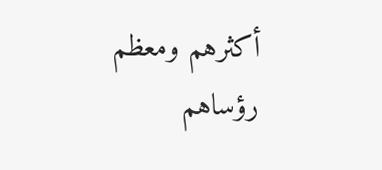أكثرهم ومعظم رؤساهم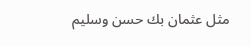مثل عثمان بك حسن وسليم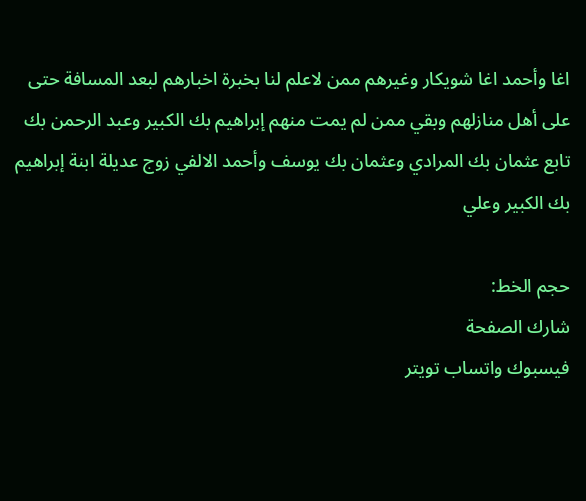اغا وأحمد اغا شويكار وغيرهم ممن لاعلم لنا بخبرة اخبارهم لبعد المسافة حتى على أهل منازلهم وبقي ممن لم يمت منهم إبراهيم بك الكبير وعبد الرحمن بك تابع عثمان بك المرادي وعثمان بك يوسف وأحمد الالفي زوج عديلة ابنة إبراهيم بك الكبير وعلي

حجم الخط:
شارك الصفحة
فيسبوك واتساب تويتر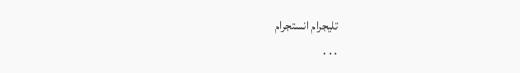تليجرام انستجرام
. . .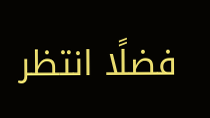فضلًا انتظر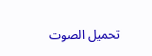تحميل الصوت